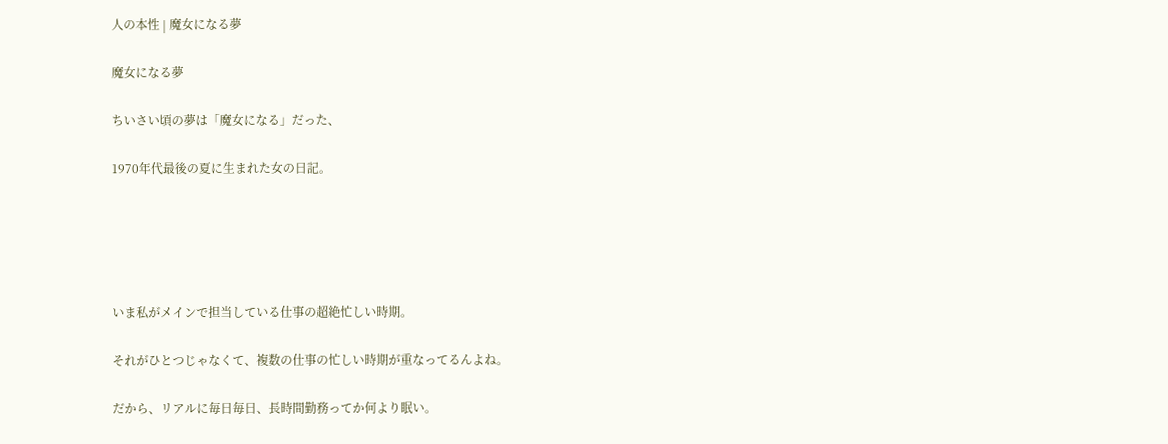人の本性 | 魔女になる夢

魔女になる夢

ちいさい頃の夢は「魔女になる」だった、

1970年代最後の夏に生まれた女の日記。





いま私がメインで担当している仕事の超絶忙しい時期。

それがひとつじゃなくて、複数の仕事の忙しい時期が重なってるんよね。

だから、リアルに毎日毎日、長時間勤務ってか何より眠い。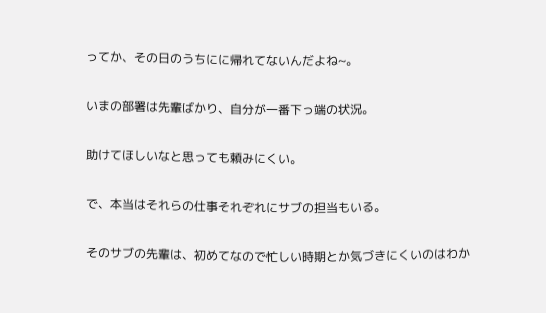ってか、その日のうちにに帰れてないんだよね~。

いまの部署は先輩ばかり、自分が一番下っ端の状況。

助けてほしいなと思っても頼みにくい。

で、本当はそれらの仕事それぞれにサブの担当もいる。

そのサブの先輩は、初めてなので忙しい時期とか気づきにくいのはわか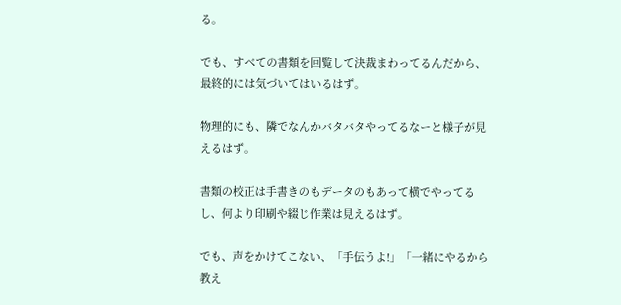る。

でも、すべての書類を回覧して決裁まわってるんだから、最終的には気づいてはいるはず。

物理的にも、隣でなんかバタバタやってるなーと様子が見えるはず。

書類の校正は手書きのもデータのもあって横でやってるし、何より印刷や綴じ作業は見えるはず。

でも、声をかけてこない、「手伝うよ!」「一緒にやるから教え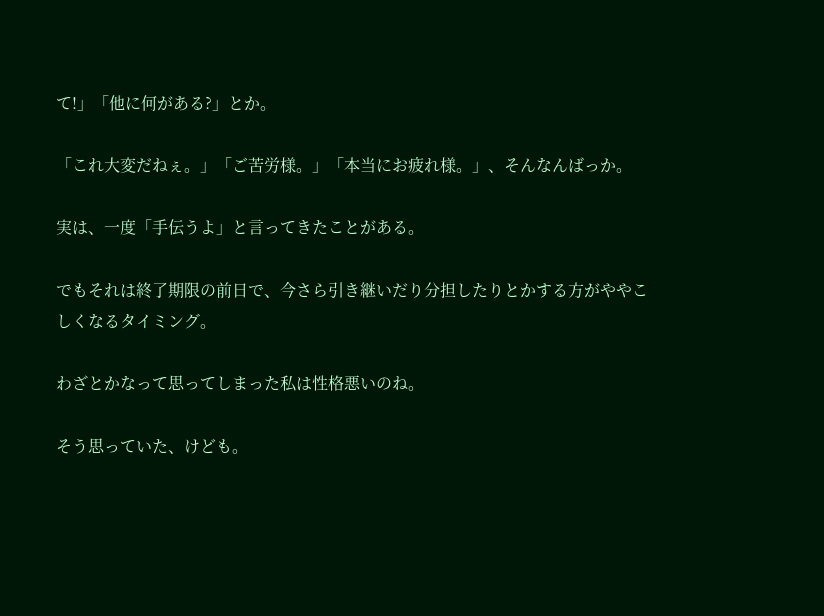て!」「他に何がある?」とか。

「これ大変だねぇ。」「ご苦労様。」「本当にお疲れ様。」、そんなんばっか。

実は、一度「手伝うよ」と言ってきたことがある。

でもそれは終了期限の前日で、今さら引き継いだり分担したりとかする方がややこしくなるタイミング。

わざとかなって思ってしまった私は性格悪いのね。

そう思っていた、けども。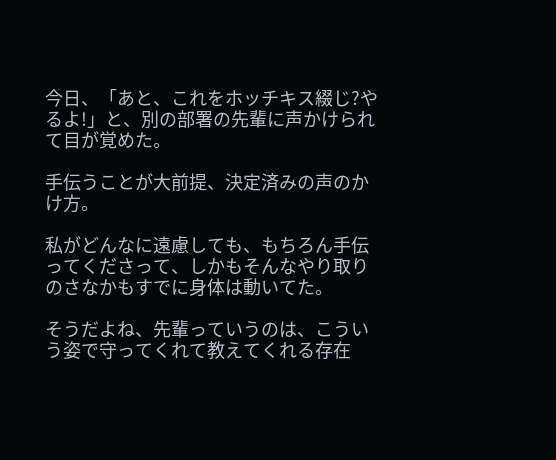今日、「あと、これをホッチキス綴じ?やるよ!」と、別の部署の先輩に声かけられて目が覚めた。

手伝うことが大前提、決定済みの声のかけ方。

私がどんなに遠慮しても、もちろん手伝ってくださって、しかもそんなやり取りのさなかもすでに身体は動いてた。

そうだよね、先輩っていうのは、こういう姿で守ってくれて教えてくれる存在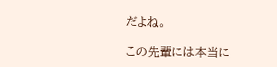だよね。

この先輩には本当に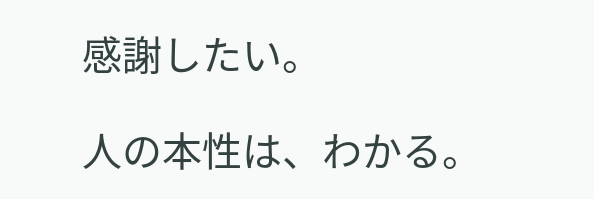感謝したい。

人の本性は、わかる。